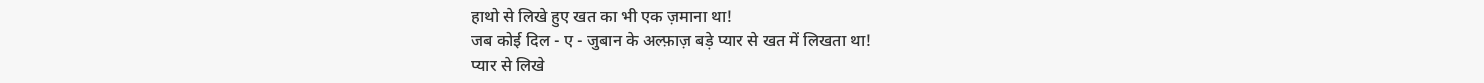हाथो से लिखे हुए खत का भी एक ज़माना था!
जब कोई दिल - ए - जुबान के अल्फ़ाज़ बड़े प्यार से खत में लिखता था!
प्यार से लिखे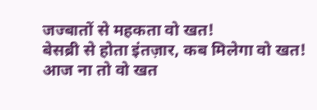जज्बातों से महकता वो खत!
बेसब्री से होता इंतज़ार, कब मिलेगा वो खत!
आज ना तो वो खत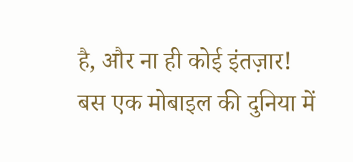है, और ना ही कोई इंतज़ार!
बस एक मोबाइल की दुनिया में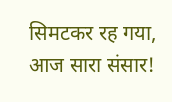सिमटकर रह गया, आज सारा संसार!